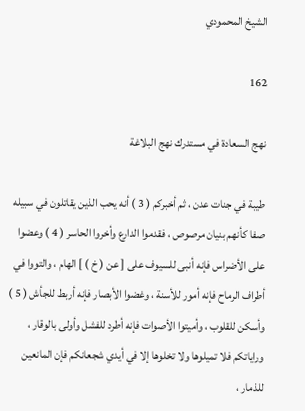الشيخ المحمودي

162

نهج السعادة في مستدرك نهج البلاغة

طيبة في جنات عدن ، ثم أخبركم ( 3 ) أنه يحب الذين يقاتلون في سبيله صفا كأنهم بنيان مرصوص ، فقدموا الدارع وأخروا الحاسر ( 4 ) وعضوا على الأضراس فإنه أنبى للسيوف على [ عن ( خ ) ] الهام ، والتووا في أطراف الرماح فإنه أمور للأسنة ، وغضوا الأبصار فإنه أربط للجأش ( 5 ) وأسكن للقلوب ، وأميتوا الأصوات فإنه أطرد للفشل وأولى بالوقار ، وراياتكم فلا تميلوها ولا تخلوها إلا في أيدي شجعانكم فإن المانعين للذمار ،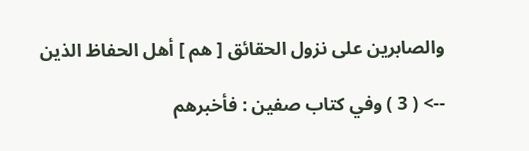والصابرين على نزول الحقائق [ هم ] أهل الحفاظ الذين

--> ( 3 ) وفي كتاب صفين : فأخبرهم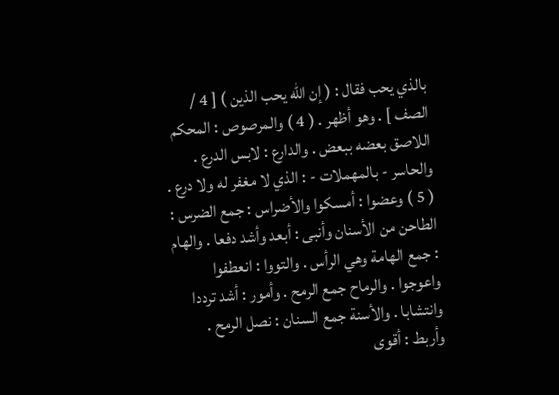بالذي يحب فقال : ( إن الله يحب الذين ) [ 4 / الصف ] . وهو أظهر . ( 4 ) والمرصوص : المحكم اللاصق بعضه ببعض . والدارع : لابس الدرع . والحاسر - بالمهملات - : الذي لا مغفر له ولا درع . ( 5 ) وعضوا : أمسكوا والأضراس : جمع الضرس : الطاحن من الأسنان وأنبى : أبعد وأشد دفعا . والهام : جمع الهامة وهي الرأس . والتووا : انعطفوا واعوجوا . والرماح جمع الرمح . وأمور : أشد ترددا وانتشابا . والأسنة جمع السنان : نصل الرمح . وأربط : أقوى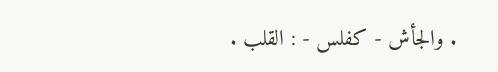. والجأش - كفلس - : القلب .